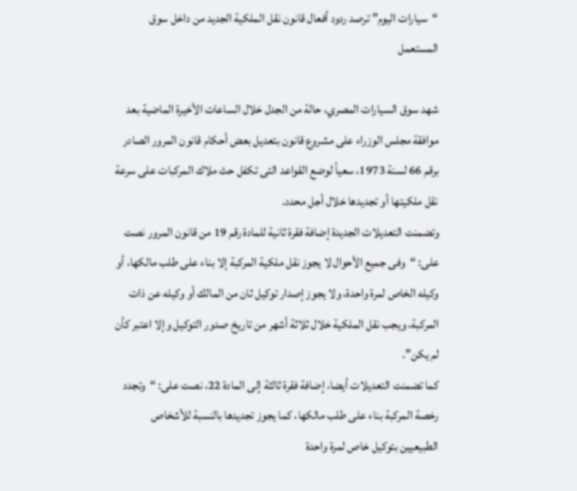“سيارات اليوم” ترصد ردود أفعال قانون نقل الملكية الجديد من داخل سوق المستعمل

شهد سوق السيارات المصري، حالة من الجدل خلال الساعات الأخيرة الماضية بعد موافقة مجلس الوزراء على مشروع قانون بتعديل بعض أحكام قانون المرور الصادر برقم 66 لسنة 1973، سعياً لوضع القواعد التى تكفل حث ملاك المركبات على سرعة نقل ملكيتها أو تجديدها خلال أجل محدد.
وتضمنت التعديلات الجديدة إضافة فقرة ثانية للمادة رقم 19 من قانون المرور نصت على: “وفى جميع الأحوال لا يجوز نقل ملكية المركبة إلا بناء على طلب مالكها، أو وكيله الخاص لمرة واحدة، ولا يجوز إصدار توكيل ثان من المالك أو وكيله عن ذات المركبة، ويجب نقل الملكية خلال ثلاثة أشهر من تاريخ صدور التوكيل وإلا اعتبر كأن لم يكن”.
كما تضمنت التعديلات أيضا، إضافة فقرة ثالثة إلى المادة 22، نصت على: “وتجدد رخصة المركبة بناء على طلب مالكها، كما يجوز تجديدها بالنسبة للأشخاص الطبيعيين بتوكيل خاص لمرة واحدة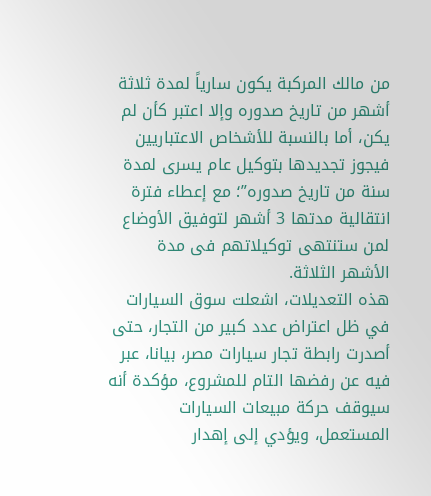من مالك المركبة يكون سارياً لمدة ثلاثة أشهر من تاريخ صدوره وإلا اعتبر كأن لم يكن، أما بالنسبة للأشخاص الاعتباريين فيجوز تجديدها بتوكيل عام يسرى لمدة سنة من تاريخ صدوره”؛ مع إعطاء فترة انتقالية مدتها 3 أشهر لتوفيق الأوضاع لمن ستنتهى توكيلاتهم فى مدة الأشهر الثلاثة.
هذه التعديلات، اشعلت سوق السيارات في ظل اعتراض عدد كبير من التجار، حتى أصدرت رابطة تجار سيارات مصر، بيانا، عبر فيه عن رفضها التام للمشروع، مؤكدة أنه سيوقف حركة مبيعات السيارات المستعمل، ويؤدي إلى إهدار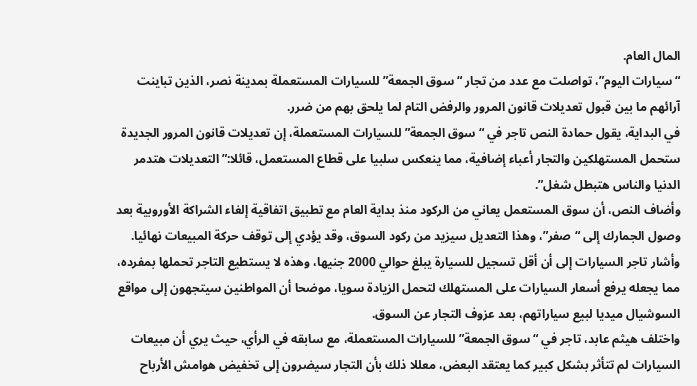المال العام.
“سيارات اليوم”، تواصلت مع عدد من تجار “سوق الجمعة” للسيارات المستعملة بمدينة نصر، الذين تباينت آرائهم ما بين قبول تعديلات قانون المرور والرفض التام لما يلحق بهم من ضرر.
في البداية، يقول حمادة النص تاجر في “سوق الجمعة” للسيارات المستعملة، إن تعديلات قانون المرور الجديدة ستحمل المستهلكين والتجار أعباء إضافية، مما ينعكس سلبيا على قطاع المستعمل، قائلا:”التعديلات هتدمر الدنيا والناس هتبطل شغل”.
وأضاف النص، أن سوق المستعمل يعاني من الركود منذ بداية العام مع تطبيق اتفاقية إلغاء الشراكة الأوروبية بعد وصول الجمارك إلى “صفر”، وهذا التعديل سيزيد من ركود السوق، وقد يؤدي إلى توقف حركة المبيعات نهائيا.
وأشار تاجر السيارات إلى أن أقل تسجيل للسيارة يبلغ حوالي 2000 جنيها، وهذه لا يستطيع التاجر تحملها بمفرده، مما يجعله يرفع أسعار السيارات على المستهلك لتحمل الزيادة سويا، موضحا أن المواطنين سيتجهون إلى مواقع السوشيال ميديا لبيع سياراتهم، بعد عزوف التجار عن السوق.
واختلف هيثم عابد، تاجر في “سوق الجمعة” للسيارات المستعملة، مع سابقه في الرأي، حيث يري أن مبيعات السيارات لم تتأثر بشكل كبير كما يعتقد البعض، معللا ذلك بأن التجار سيضرون إلى تخفيض هوامش الأرباح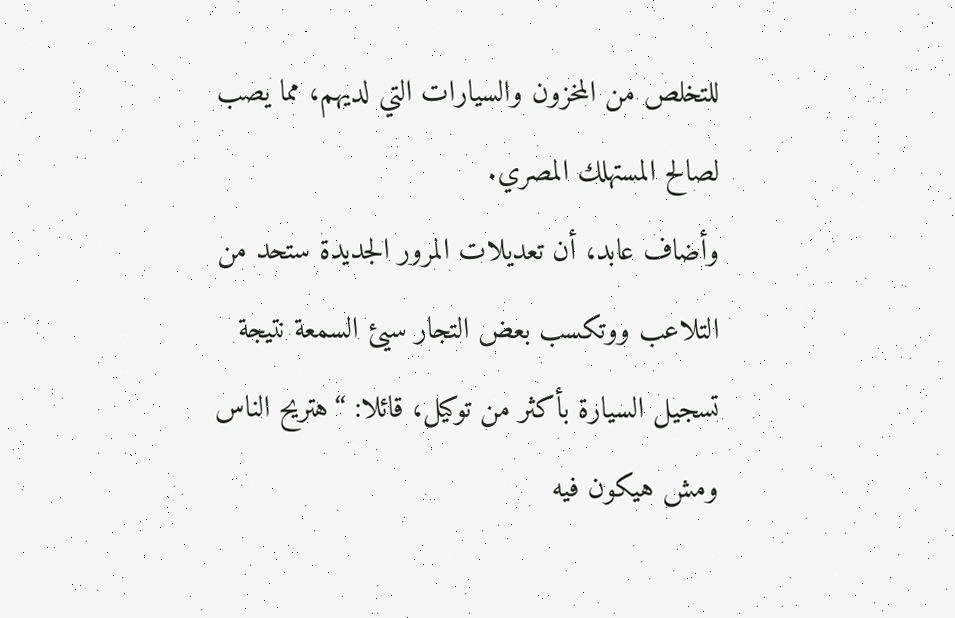للتخلص من المخزون والسيارات التي لديهم، مما يصب لصالح المستهلك المصري.
وأضاف عابد، أن تعديلات المرور الجديدة ستحد من التلاعب ووتكسب بعض التجار سيئ السمعة نتيجة تسجيل السيارة بأكثر من توكيل، قائلا: “هتريح الناس ومش هيكون فيه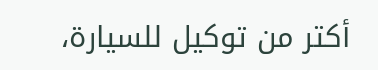أكتر من توكيل للسيارة،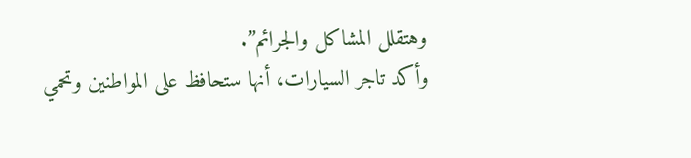وهتقلل المشاكل والجرائم”.
وأكد تاجر السيارات، أنها ستحافظ على المواطنين وتحمي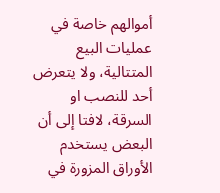أموالهم خاصة في عمليات البيع المتتالية، ولا يتعرض أحد للنصب او السرقة، لافتا إلى أن البعض يستخدم الأوراق المزورة في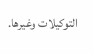التوكيلات وغيرها.